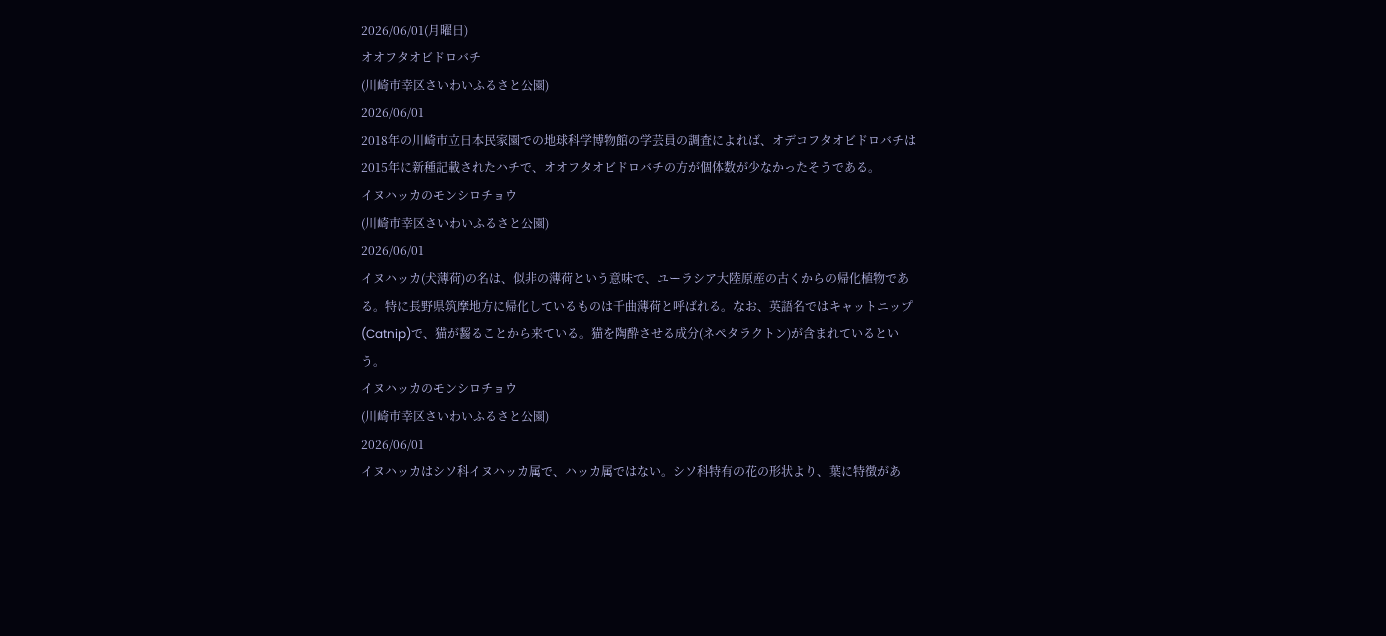2026/06/01(月曜日)
オオフタオビドロバチ
(川崎市幸区さいわいふるさと公園)
2026/06/01
2018年の川崎市立日本民家園での地球科学博物館の学芸員の調査によれば、オデコフタオビドロバチは2015年に新種記載されたハチで、オオフタオビドロバチの方が個体数が少なかったそうである。
イヌハッカのモンシロチョウ
(川崎市幸区さいわいふるさと公園)
2026/06/01
イヌハッカ(犬薄荷)の名は、似非の薄荷という意味で、ユーラシア大陸原産の古くからの帰化植物である。特に長野県筑摩地方に帰化しているものは千曲薄荷と呼ばれる。なお、英語名ではキャットニップ(Catnip)で、猫が齧ることから来ている。猫を陶酔させる成分(ネペタラクトン)が含まれているという。
イヌハッカのモンシロチョウ
(川崎市幸区さいわいふるさと公園)
2026/06/01
イヌハッカはシソ科イヌハッカ属で、ハッカ属ではない。シソ科特有の花の形状より、葉に特徴があ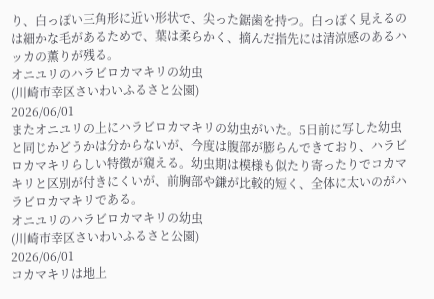り、白っぽい三角形に近い形状で、尖った鋸歯を持つ。白っぽく見えるのは細かな毛があるためで、葉は柔らかく、摘んだ指先には清涼感のあるハッカの薫りが残る。
オニユリのハラビロカマキリの幼虫
(川崎市幸区さいわいふるさと公園)
2026/06/01
またオニユリの上にハラビロカマキリの幼虫がいた。5日前に写した幼虫と同じかどうかは分からないが、今度は腹部が膨らんできており、ハラビロカマキリらしい特徴が窺える。幼虫期は模様も似たり寄ったりでコカマキリと区別が付きにくいが、前胸部や鎌が比較的短く、全体に太いのがハラビロカマキリである。
オニユリのハラビロカマキリの幼虫
(川崎市幸区さいわいふるさと公園)
2026/06/01
コカマキリは地上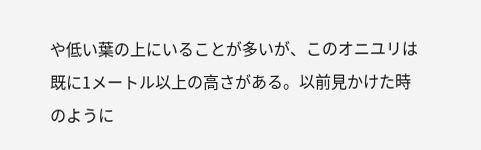や低い葉の上にいることが多いが、このオニユリは既に1メートル以上の高さがある。以前見かけた時のように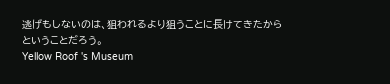逃げもしないのは、狙われるより狙うことに長けてきたからということだろう。
Yellow Roof 's Museum